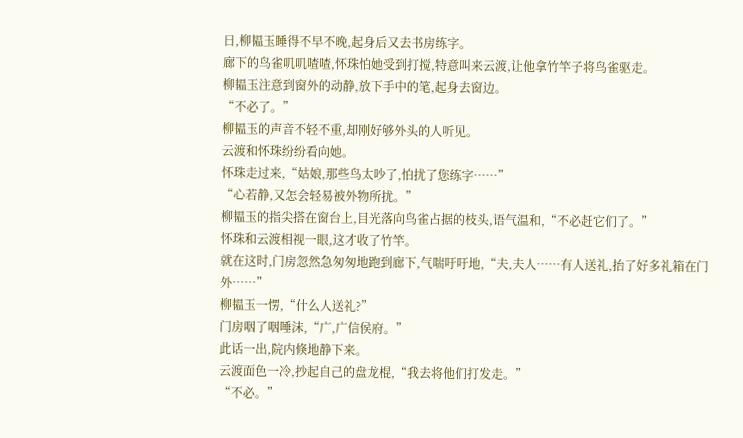日,柳韫玉睡得不早不晚,起身后又去书房练字。
廊下的鸟雀叽叽喳喳,怀珠怕她受到打搅,特意叫来云渡,让他拿竹竿子将鸟雀驱走。
柳韫玉注意到窗外的动静,放下手中的笔,起身去窗边。
“不必了。”
柳韫玉的声音不轻不重,却刚好够外头的人听见。
云渡和怀珠纷纷看向她。
怀珠走过来,“姑娘,那些鸟太吵了,怕扰了您练字……”
“心若静,又怎会轻易被外物所扰。”
柳韫玉的指尖搭在窗台上,目光落向鸟雀占据的枝头,语气温和,“不必赶它们了。”
怀珠和云渡相视一眼,这才收了竹竿。
就在这时,门房忽然急匆匆地跑到廊下,气喘吁吁地,“夫,夫人……有人送礼,抬了好多礼箱在门外……”
柳韫玉一愣,“什么人送礼?”
门房咽了咽唾沫,“广,广信侯府。”
此话一出,院内倏地静下来。
云渡面色一冷,抄起自己的盘龙棍,“我去将他们打发走。”
“不必。”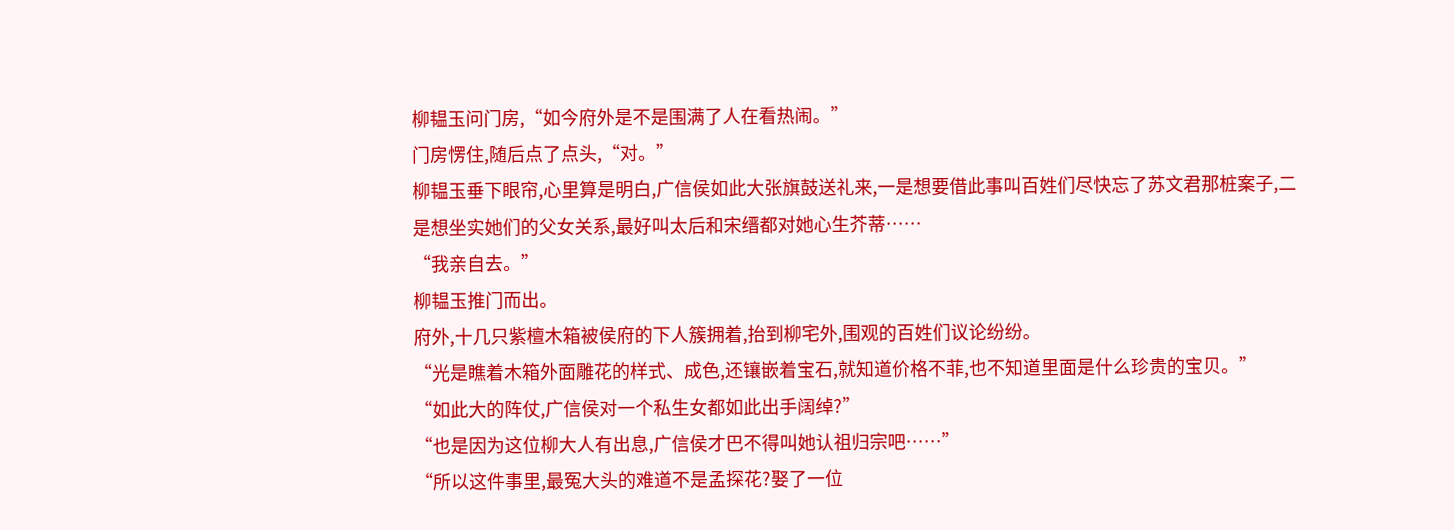柳韫玉问门房,“如今府外是不是围满了人在看热闹。”
门房愣住,随后点了点头,“对。”
柳韫玉垂下眼帘,心里算是明白,广信侯如此大张旗鼓送礼来,一是想要借此事叫百姓们尽快忘了苏文君那桩案子,二是想坐实她们的父女关系,最好叫太后和宋缙都对她心生芥蒂……
“我亲自去。”
柳韫玉推门而出。
府外,十几只紫檀木箱被侯府的下人簇拥着,抬到柳宅外,围观的百姓们议论纷纷。
“光是瞧着木箱外面雕花的样式、成色,还镶嵌着宝石,就知道价格不菲,也不知道里面是什么珍贵的宝贝。”
“如此大的阵仗,广信侯对一个私生女都如此出手阔绰?”
“也是因为这位柳大人有出息,广信侯才巴不得叫她认祖归宗吧……”
“所以这件事里,最冤大头的难道不是孟探花?娶了一位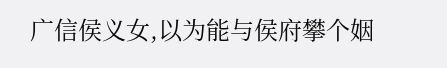广信侯义女,以为能与侯府攀个姻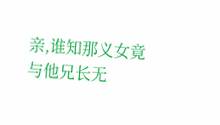亲,谁知那义女竟与他兄长无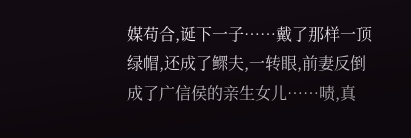媒苟合,诞下一子……戴了那样一顶绿帽,还成了鳏夫,一转眼,前妻反倒成了广信侯的亲生女儿……啧,真